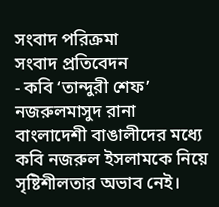সংবাদ পরিক্রমা
সংবাদ প্রতিবেদন
- কবি ‘তান্দুরী শেফ’ নজরুলমাসুদ রানা
বাংলাদেশী বাঙালীদের মধ্যে কবি নজরুল ইসলামকে নিয়ে সৃষ্টিশীলতার অভাব নেই।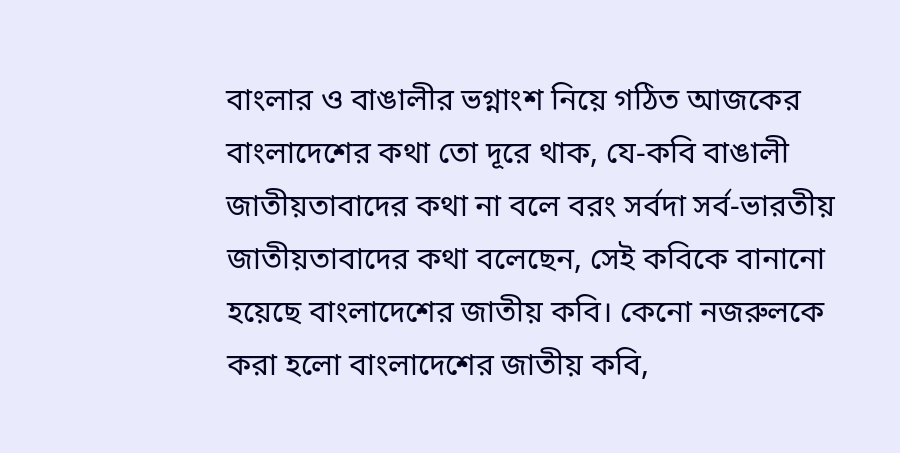বাংলার ও বাঙালীর ভগ্নাংশ নিয়ে গঠিত আজকের বাংলাদেশের কথা তো দূরে থাক, যে-কবি বাঙালী জাতীয়তাবাদের কথা না বলে বরং সর্বদা সর্ব-ভারতীয় জাতীয়তাবাদের কথা বলেছেন, সেই কবিকে বানানো হয়েছে বাংলাদেশের জাতীয় কবি। কেনো নজরুলকে করা হলো বাংলাদেশের জাতীয় কবি,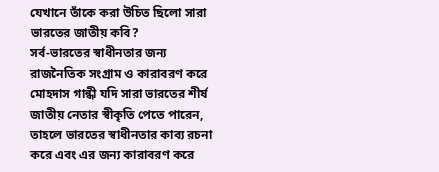যেখানে তাঁকে করা উচিত ছিলো সারা ভারতের জাতীয় কবি?
সর্ব-ভারতের স্বাধীনতার জন্য রাজনৈতিক সংগ্রাম ও কারাবরণ করে মোহদাস গান্ধী যদি সারা ভারতের শীর্ষ জাতীয় নেতার স্বীকৃতি পেতে পারেন, তাহলে ভারতের স্বাধীনতার কাব্য রচনা করে এবং এর জন্য কারাবরণ করে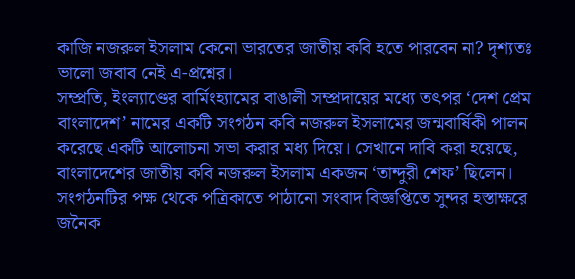কাজি নজরুল ইসলাম কেনো ভারতের জাতীয় কবি হতে পারবেন না? দৃশ্যতঃ ভালো জবাব নেই এ-প্রশ্নের।
সম্প্রতি, ইংল্যাণ্ডের বার্মিংহ্যামের বাঙালী সম্প্রদায়ের মধ্যে তৎপর ‘দেশ প্রেম বাংলাদেশ’ নামের একটি সংগঠন কবি নজরুল ইসলামের জন্মবার্ষিকী পালন করেছে একটি আলোচনা সভা করার মধ্য দিয়ে। সেখানে দাবি করা হয়েছে, বাংলাদেশের জাতীয় কবি নজরুল ইসলাম একজন ‘তান্দুরী শেফ’ ছিলেন। সংগঠনটির পক্ষ থেকে পত্রিকাতে পাঠানো সংবাদ বিজ্ঞপ্তিতে সুন্দর হস্তাক্ষরে জনৈক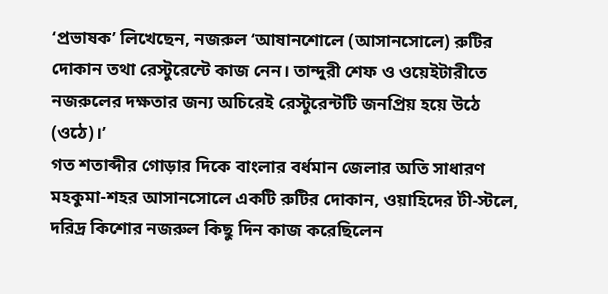‘প্রভাষক’ লিখেছেন, নজরুল ‘আষানশোলে (আসানসোলে) রুটির দোকান তথা রেস্টুরেন্টে কাজ নেন। তান্দুরী শেফ ও ওয়েইটারীতে নজরুলের দক্ষতার জন্য অচিরেই রেস্টুরেন্টটি জনপ্রিয় হয়ে উঠে (ওঠে)।’
গত শতাব্দীর গোড়ার দিকে বাংলার বর্ধমান জেলার অতি সাধারণ মহকুমা-শহর আসানসোলে একটি রুটির দোকান, ওয়াহিদের টী-স্টলে, দরিদ্র কিশোর নজরুল কিছু দিন কাজ করেছিলেন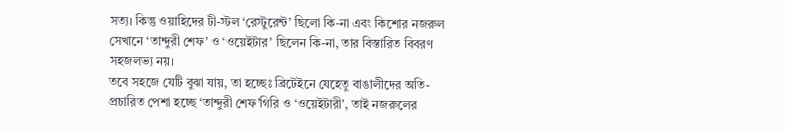সত্য। কিন্তু ওয়াহিদের টী-স্টল ‘রেস্টুরেন্ট’ ছিলো কি-না এবং কিশোর নজরুল সেখানে ‘তান্দুরী শেফ’ ও ‘ওয়েইটার’ ছিলেন কি-না, তার বিস্তারিত বিবরণ সহজলভ্য নয়।
তবে সহজে যেটি বুঝা যায়, তা হচ্ছেঃ ব্রিটেইনে যেহেতু বাঙালীদের অতি-প্রচারিত পেশা হচ্ছে ‘তান্দুরী শেফ’গিরি ও ‘ওয়েইটারী’, তাই নজরুলের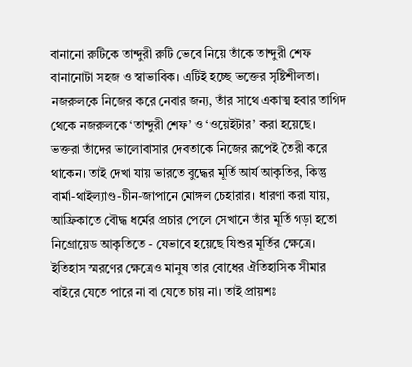বানানো রুটিকে তান্দুরী রুটি ভেবে নিয়ে তাঁকে তান্দুরী শেফ বানানোটা সহজ ও স্বাভাবিক। এটিই হচ্ছে ভক্তের সৃষ্টিশীলতা। নজরুলকে নিজের করে নেবার জন্য, তাঁর সাথে একাত্ম হবার তাগিদ থেকে নজরুলকে ‘তান্দুরী শেফ’ ও ‘ওয়েইটার’ করা হয়েছে।
ভক্তরা তাঁদের ভালোবাসার দেবতাকে নিজের রূপেই তৈরী করে থাকেন। তাই দেখা যায় ভারতে বুদ্ধের মূর্তি আর্য আকৃতির, কিন্তু বার্মা-থাইল্যাণ্ড-চীন-জাপানে মোঙ্গল চেহারার। ধারণা করা যায়, আফ্রিকাতে বৌদ্ধ ধর্মের প্রচার পেলে সেখানে তাঁর মূর্তি গড়া হতো নিগ্রোয়েড আকৃতিতে - যেভাবে হয়েছে যিশুর মূর্তির ক্ষেত্রে।
ইতিহাস স্মরণের ক্ষেত্রেও মানুষ তার বোধের ঐতিহাসিক সীমার বাইরে যেতে পারে না বা যেতে চায় না। তাই প্রায়শঃ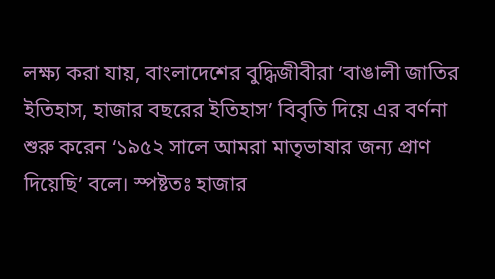লক্ষ্য করা যায়, বাংলাদেশের বুদ্ধিজীবীরা ‘বাঙালী জাতির ইতিহাস, হাজার বছরের ইতিহাস’ বিবৃতি দিয়ে এর বর্ণনা শুরু করেন ‘১৯৫২ সালে আমরা মাতৃভাষার জন্য প্রাণ দিয়েছি’ বলে। স্পষ্টতঃ হাজার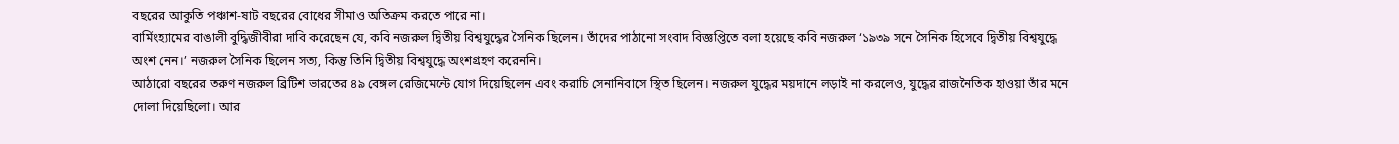বছরের আকুতি পঞ্চাশ-ষাট বছরের বোধের সীমাও অতিক্রম করতে পারে না।
বার্মিংহ্যামের বাঙালী বুদ্ধিজীবীরা দাবি করেছেন যে, কবি নজরুল দ্বিতীয় বিশ্বযুদ্ধের সৈনিক ছিলেন। তাঁদের পাঠানো সংবাদ বিজ্ঞপ্তিতে বলা হয়েছে কবি নজরুল ‘১৯৩৯ সনে সৈনিক হিসেবে দ্বিতীয় বিশ্বযুদ্ধে অংশ নেন।’ নজরুল সৈনিক ছিলেন সত্য, কিন্তু তিনি দ্বিতীয় বিশ্বযুদ্ধে অংশগ্রহণ করেননি।
আঠারো বছরের তরুণ নজরুল ব্রিটিশ ভারতের ৪৯ বেঙ্গল রেজিমেন্টে যোগ দিয়েছিলেন এবং করাচি সেনানিবাসে স্থিত ছিলেন। নজরুল যুদ্ধের ময়দানে লড়াই না করলেও, যুদ্ধের রাজনৈতিক হাওয়া তাঁর মনে দোলা দিয়েছিলো। আর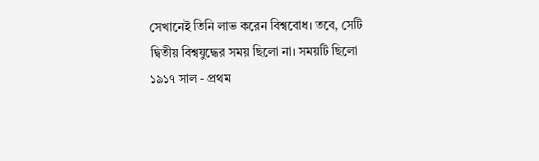সেখানেই তিনি লাভ করেন বিশ্ববোধ। তবে, সেটি দ্বিতীয় বিশ্বযুদ্ধের সময় ছিলো না। সময়টি ছিলো ১৯১৭ সাল - প্রথম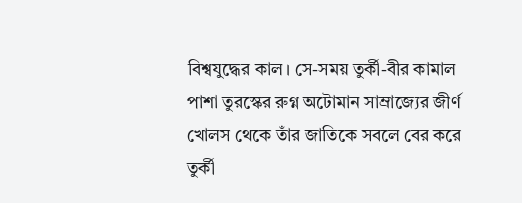বিশ্বযুদ্ধের কাল। সে-সময় তুর্কী-বীর কামাল পাশা তুরস্কের রুগ্ন অটোমান সাম্রাজ্যের জীর্ণ খোলস থেকে তাঁর জাতিকে সবলে বের করে তুর্কী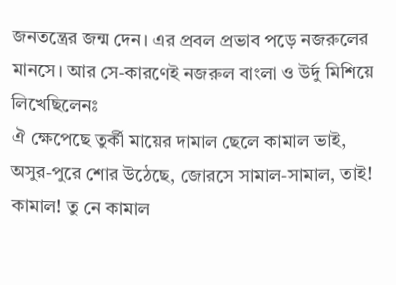জনতন্ত্রের জন্ম দেন। এর প্রবল প্রভাব পড়ে নজরুলের মানসে। আর সে-কারণেই নজরুল বাংলা ও উর্দু মিশিয়ে লিখেছিলেনঃ
ঐ ক্ষেপেছে তুর্কী মায়ের দামাল ছেলে কামাল ভাই,
অসুর-পুরে শোর উঠেছে, জোরসে সামাল-সামাল, তাই!
কামাল! তু নে কামাল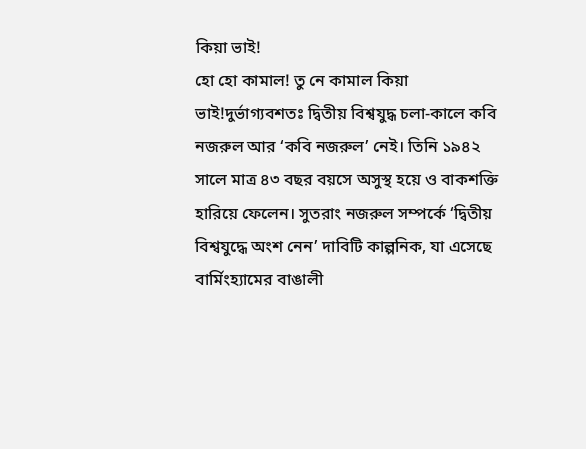কিয়া ভাই!
হো হো কামাল! তু নে কামাল কিয়া ভাই!দুর্ভাগ্যবশতঃ দ্বিতীয় বিশ্বযুদ্ধ চলা-কালে কবি নজরুল আর ‘কবি নজরুল’ নেই। তিনি ১৯৪২ সালে মাত্র ৪৩ বছর বয়সে অসুস্থ হয়ে ও বাকশক্তি হারিয়ে ফেলেন। সুতরাং নজরুল সম্পর্কে ‘দ্বিতীয় বিশ্বযুদ্ধে অংশ নেন’ দাবিটি কাল্পনিক, যা এসেছে বার্মিংহ্যামের বাঙালী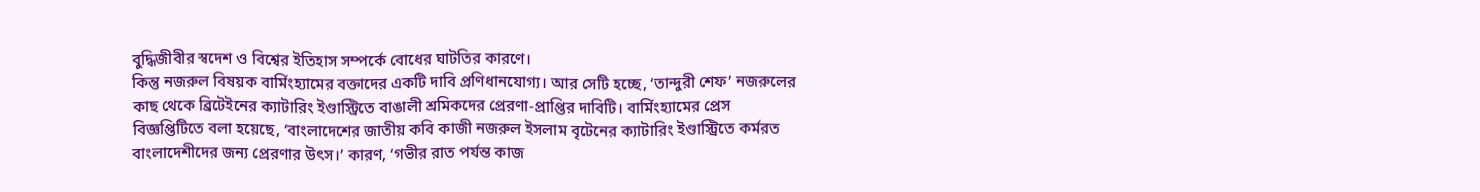বুদ্ধিজীবীর স্বদেশ ও বিশ্বের ইতিহাস সম্পর্কে বোধের ঘাটতির কারণে।
কিন্তু নজরুল বিষয়ক বার্মিংহ্যামের বক্তাদের একটি দাবি প্রণিধানযোগ্য। আর সেটি হচ্ছে, ‘তান্দুরী শেফ’ নজরুলের কাছ থেকে ব্রিটেইনের ক্যাটারিং ইণ্ডাস্ট্রিতে বাঙালী শ্রমিকদের প্রেরণা-প্রাপ্তির দাবিটি। বার্মিংহ্যামের প্রেস বিজ্ঞপ্তিটিতে বলা হয়েছে, ‘বাংলাদেশের জাতীয় কবি কাজী নজরুল ইসলাম বৃটেনের ক্যাটারিং ইণ্ডাস্ট্রিতে কর্মরত বাংলাদেশীদের জন্য প্রেরণার উৎস।’ কারণ, ‘গভীর রাত পর্যন্ত কাজ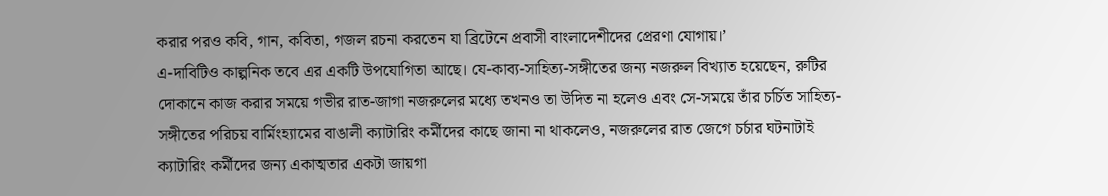করার পরও কবি, গান, কবিতা, গজল রচনা করতেন যা ব্রিটেনে প্রবাসী বাংলাদেশীদের প্রেরণা যোগায়।’
এ-দাবিটিও কাল্পনিক তবে এর একটি উপযোগিতা আছে। যে-কাব্য-সাহিত্য-সঙ্গীতের জন্য নজরুল বিখ্যাত হয়েছেন, রুটির দোকানে কাজ করার সময়ে গভীর রাত-জাগা নজরুলের মধ্যে তখনও তা উদিত না হলেও এবং সে-সময়ে তাঁর চর্চিত সাহিত্য-সঙ্গীতের পরিচয় বার্মিংহ্যামের বাঙালী ক্যাটারিং কর্মীদের কাছে জানা না থাকলেও, নজরুলের রাত জেগে চর্চার ঘটনাটাই ক্যাটারিং কর্মীদের জন্য একাত্মতার একটা জায়গা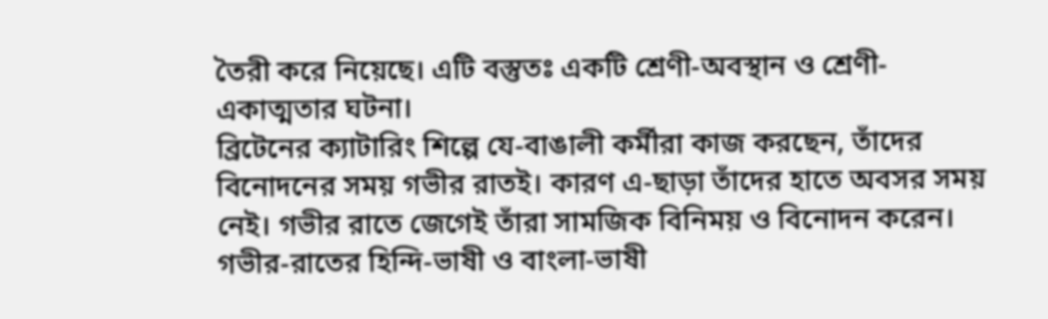তৈরী করে নিয়েছে। এটি বস্তুতঃ একটি শ্রেণী-অবস্থান ও শ্রেণী-একাত্মতার ঘটনা।
ব্রিটেনের ক্যাটারিং শিল্পে যে-বাঙালী কর্মীরা কাজ করছেন, তাঁদের বিনোদনের সময় গভীর রাতই। কারণ এ-ছাড়া তাঁদের হাতে অবসর সময় নেই। গভীর রাতে জেগেই তাঁরা সামজিক বিনিময় ও বিনোদন করেন। গভীর-রাতের হিন্দি-ভাষী ও বাংলা-ভাষী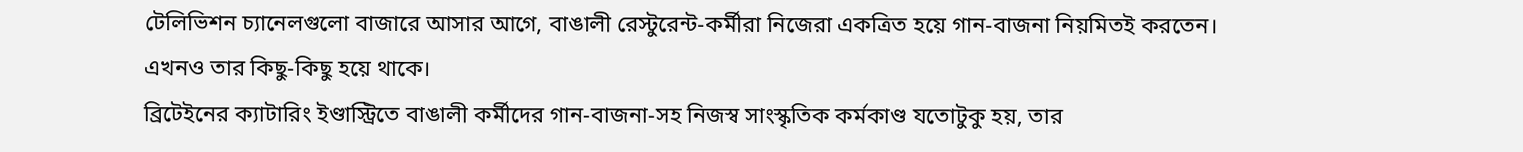টেলিভিশন চ্যানেলগুলো বাজারে আসার আগে, বাঙালী রেস্টুরেন্ট-কর্মীরা নিজেরা একত্রিত হয়ে গান-বাজনা নিয়মিতই করতেন। এখনও তার কিছু-কিছু হয়ে থাকে।
ব্রিটেইনের ক্যাটারিং ইণ্ডাস্ট্রিতে বাঙালী কর্মীদের গান-বাজনা-সহ নিজস্ব সাংস্কৃতিক কর্মকাণ্ড যতোটুকু হয়, তার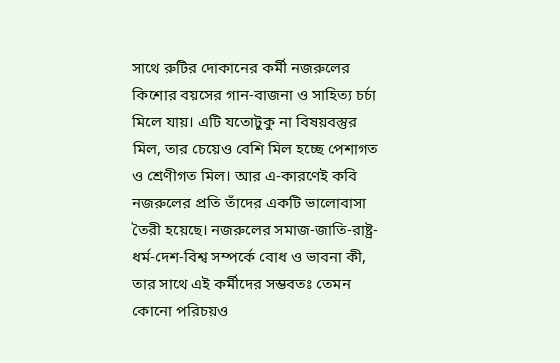সাথে রুটির দোকানের কর্মী নজরুলের কিশোর বয়সের গান-বাজনা ও সাহিত্য চর্চা মিলে যায়। এটি যতোটুকু না বিষয়বস্তুর মিল, তার চেয়েও বেশি মিল হচ্ছে পেশাগত ও শ্রেণীগত মিল। আর এ-কারণেই কবি নজরুলের প্রতি তাঁদের একটি ভালোবাসা তৈরী হয়েছে। নজরুলের সমাজ-জাতি-রাষ্ট্র-ধর্ম-দেশ-বিশ্ব সম্পর্কে বোধ ও ভাবনা কী, তার সাথে এই কর্মীদের সম্ভবতঃ তেমন কোনো পরিচয়ও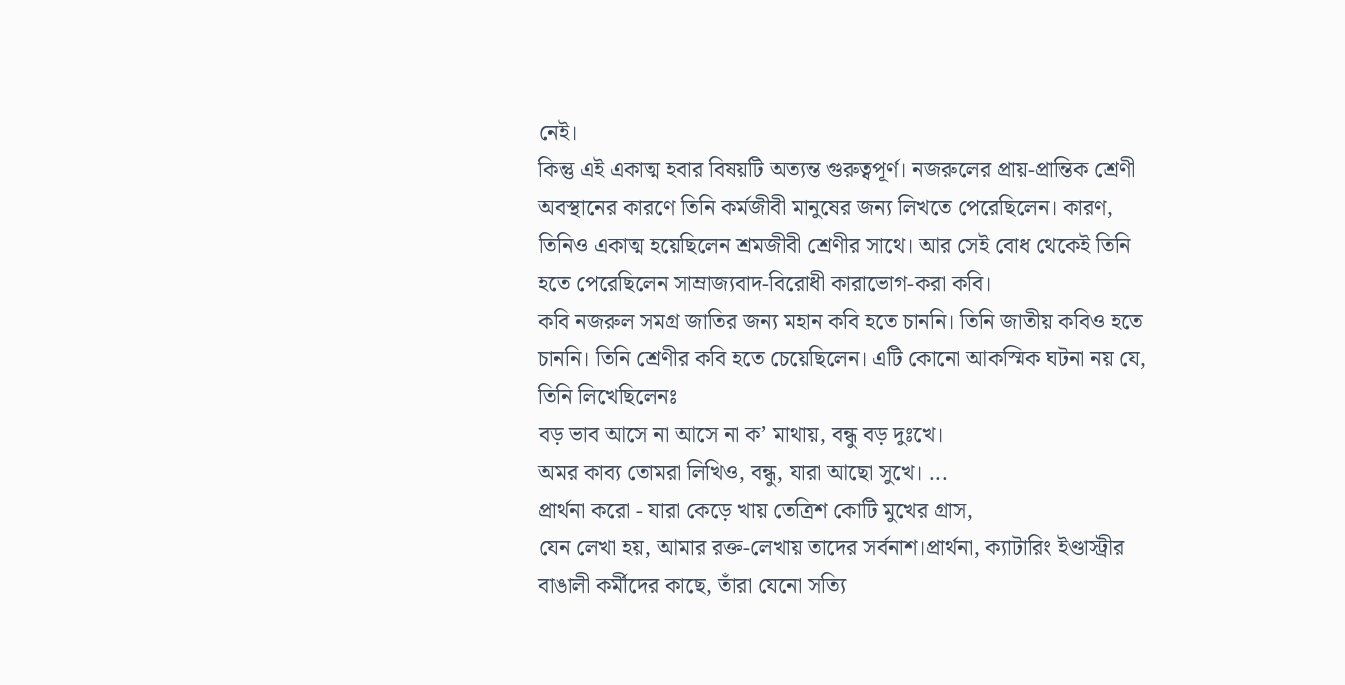নেই।
কিন্তু এই একাত্ম হবার বিষয়টি অত্যন্ত গুরুত্বপূর্ণ। নজরুলের প্রায়-প্রান্তিক শ্রেণী অবস্থানের কারণে তিনি কর্মজীবী মানুষের জন্য লিখতে পেরেছিলেন। কারণ, তিনিও একাত্ম হয়েছিলেন শ্রমজীবী শ্রেণীর সাথে। আর সেই বোধ থেকেই তিনি হতে পেরেছিলেন সাম্রাজ্যবাদ-বিরোধী কারাভোগ-করা কবি।
কবি নজরুল সমগ্র জাতির জন্য মহান কবি হতে চাননি। তিনি জাতীয় কবিও হতে চাননি। তিনি শ্রেণীর কবি হতে চেয়েছিলেন। এটি কোনো আকস্মিক ঘটনা নয় যে, তিনি লিখেছিলেনঃ
বড় ভাব আসে না আসে না ক’ মাথায়, বন্ধু বড় দুঃখে।
অমর কাব্য তোমরা লিখিও, বন্ধু, যারা আছো সুখে। ...
প্রার্থনা করো - যারা কেড়ে খায় তেত্রিশ কোটি মুখের গ্রাস,
যেন লেখা হয়, আমার রক্ত-লেখায় তাদের সর্বনাশ।প্রার্থনা, ক্যাটারিং ইণ্ডাস্ট্রীর বাঙালী কর্মীদের কাছে, তাঁরা যেনো সত্যি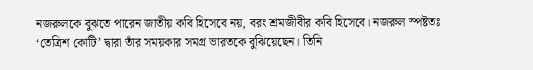নজরুলকে বুঝতে পারেন জাতীয় কবি হিসেবে নয়, বরং শ্রমজীবীর কবি হিসেবে। নজরুল স্পষ্টতঃ ‘তেত্রিশ কোটি’ দ্বারা তাঁর সময়কার সমগ্র ভারতকে বুঝিয়েছেন। তিনি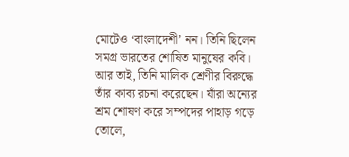মোটেও ‘বাংলাদেশী’ নন। তিনি ছিলেন সমগ্র ভারতের শোষিত মানুষের কবি। আর তাই, তিনি মালিক শ্রেণীর বিরুদ্ধে তাঁর কাব্য রচনা করেছেন। যাঁরা অন্যের শ্রম শোষণ করে সম্পদের পাহাড় গড়ে তোলে,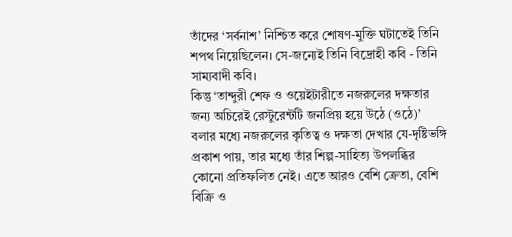তাঁদের ‘সর্বনাশ’ নিশ্চিত করে শোষণ-মুক্তি ঘটাতেই তিনি শপথ নিয়েছিলেন। সে-জন্যেই তিনি বিদ্রোহী কবি - তিনি সাম্যবাদী কবি।
কিন্তু ‘তান্দুরী শেফ ও ওয়েইটারীতে নজরুলের দক্ষতার জন্য অচিরেই রেস্টুরেন্টটি জনপ্রিয় হয়ে উঠে (ওঠে)’ বলার মধ্যে নজরুলের কৃতিত্ব ও দক্ষতা দেখার যে-দৃষ্টিভঙ্গি প্রকাশ পায়, তার মধ্যে তাঁর শিল্প-সাহিত্য উপলব্ধির কোনো প্রতিফলিত নেই। এতে আরও বেশি ক্রেতা, বেশি বিক্রি ও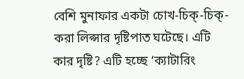বেশি মুনাফার একটা চোখ-চিক্-চিক্-করা লিপ্সার দৃষ্টিপাত ঘটেছে। এটি কার দৃষ্টি? এটি হচ্ছে ‘ক্যাটারিং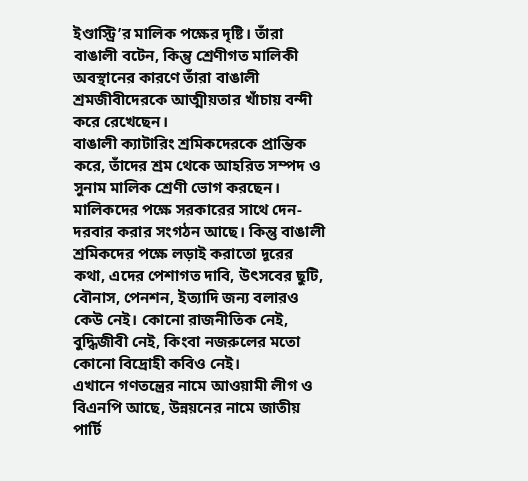ইণ্ডাস্ট্রি’র মালিক পক্ষের দৃষ্টি। তাঁরা বাঙালী বটেন, কিন্তু শ্রেণীগত মালিকী অবস্থানের কারণে তাঁরা বাঙালী শ্রমজীবীদেরকে আত্মীয়তার খাঁচায় বন্দী করে রেখেছেন।
বাঙালী ক্যাটারিং শ্রমিকদেরকে প্রান্তিক করে, তাঁদের শ্রম থেকে আহরিত সম্পদ ও সুনাম মালিক শ্রেণী ভোগ করছেন। মালিকদের পক্ষে সরকারের সাথে দেন-দরবার করার সংগঠন আছে। কিন্তু বাঙালী শ্রমিকদের পক্ষে লড়াই করাতো দূরের কথা, এদের পেশাগত দাবি, উৎসবের ছুটি, বৌনাস, পেনশন, ইত্যাদি জন্য বলারও কেউ নেই। কোনো রাজনীতিক নেই, বুদ্ধিজীবী নেই, কিংবা নজরুলের মতো কোনো বিদ্রোহী কবিও নেই।
এখানে গণতন্ত্রের নামে আওয়ামী লীগ ও বিএনপি আছে, উন্নয়নের নামে জাতীয় পার্টি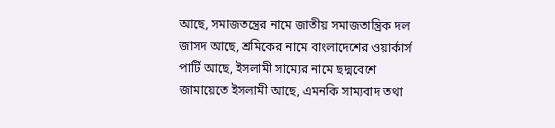আছে, সমাজতন্ত্রের নামে জাতীয় সমাজতান্ত্রিক দল জাসদ আছে, শ্রমিকের নামে বাংলাদেশের ওয়ার্কার্স পার্টি আছে, ইসলামী সাম্যের নামে ছদ্মবেশে জামায়েতে ইসলামী আছে, এমনকি সাম্যবাদ তথা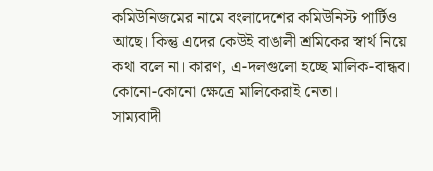কমিউনিজমের নামে বংলাদেশের কমিউনিস্ট পার্টিও আছে। কিন্তু এদের কেউই বাঙালী শ্রমিকের স্বার্থ নিয়ে কথা বলে না। কারণ, এ-দলগুলো হচ্ছে মালিক-বান্ধব। কোনো-কোনো ক্ষেত্রে মালিকেরাই নেতা।
সাম্যবাদী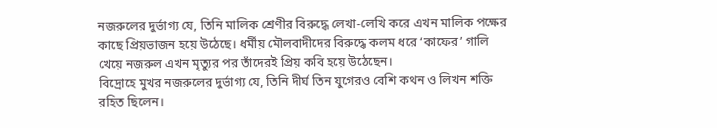নজরুলের দুর্ভাগ্য যে, তিনি মালিক শ্রেণীর বিরুদ্ধে লেখা-লেখি করে এখন মালিক পক্ষের কাছে প্রিয়ভাজন হয়ে উঠেছে। ধর্মীয় মৌলবাদীদের বিরুদ্ধে কলম ধরে ‘কাফের’ গালি খেয়ে নজরুল এখন মৃত্যুর পর তাঁদেরই প্রিয় কবি হয়ে উঠেছেন।
বিদ্রোহে মুখর নজরুলের দুর্ভাগ্য যে, তিনি দীর্ঘ তিন যুগেরও বেশি কথন ও লিখন শক্তি রহিত ছিলেন।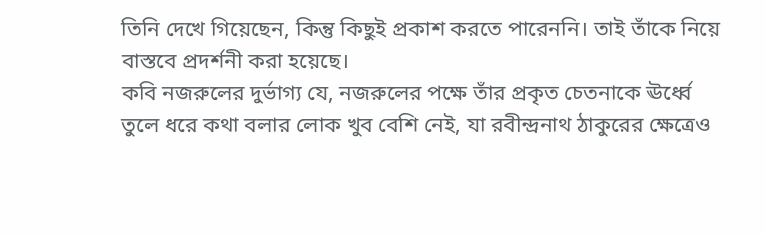তিনি দেখে গিয়েছেন, কিন্তু কিছুই প্রকাশ করতে পারেননি। তাই তাঁকে নিয়ে বাস্তবে প্রদর্শনী করা হয়েছে।
কবি নজরুলের দুর্ভাগ্য যে, নজরুলের পক্ষে তাঁর প্রকৃত চেতনাকে ঊর্ধ্বে তুলে ধরে কথা বলার লোক খুব বেশি নেই, যা রবীন্দ্রনাথ ঠাকুরের ক্ষেত্রেও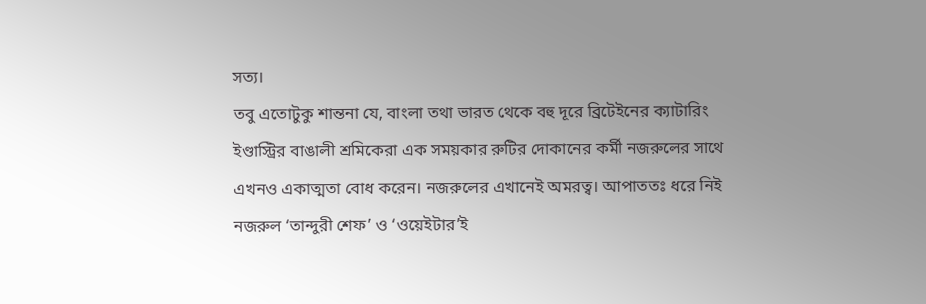সত্য।
তবু এতোটুকু শান্তনা যে, বাংলা তথা ভারত থেকে বহু দূরে ব্রিটেইনের ক্যাটারিং ইণ্ডাস্ট্রির বাঙালী শ্রমিকেরা এক সময়কার রুটির দোকানের কর্মী নজরুলের সাথে এখনও একাত্মতা বোধ করেন। নজরুলের এখানেই অমরত্ব। আপাততঃ ধরে নিই নজরুল ‘তান্দুরী শেফ’ ও ‘ওয়েইটার’ই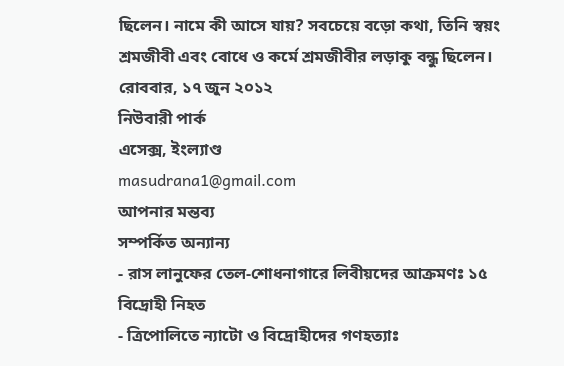ছিলেন। নামে কী আসে যায়? সবচেয়ে বড়ো কথা, তিনি স্বয়ং শ্রমজীবী এবং বোধে ও কর্মে শ্রমজীবীর লড়াকু বন্ধু ছিলেন।
রোববার, ১৭ জুন ২০১২
নিউবারী পার্ক
এসেক্স, ইংল্যাণ্ড
masudrana1@gmail.com
আপনার মন্তব্য
সম্পর্কিত অন্যান্য
- রাস লানুফের তেল-শোধনাগারে লিবীয়দের আক্রমণঃ ১৫ বিদ্রোহী নিহত
- ত্রিপোলিতে ন্যাটো ও বিদ্রোহীদের গণহত্যাঃ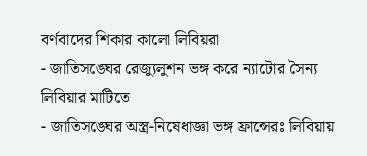বর্ণবাদের শিকার কালো লিবিয়রা
- জাতিসঙ্ঘের রেজ্যুলুশন ভঙ্গ করে ন্যাটোর সৈন্য লিবিয়ার মাটিতে
- জাতিসঙ্ঘের অস্ত্র-নিষেধাজ্ঞা ভঙ্গ ফ্রান্সেরঃ লিবিয়ায়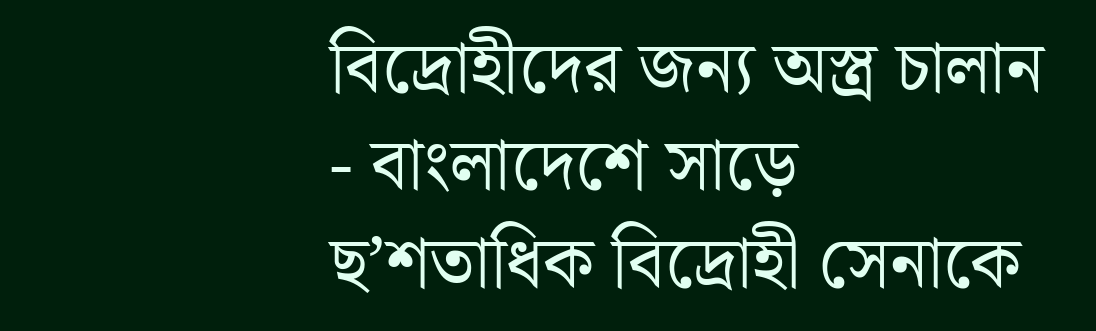বিদ্রোহীদের জন্য অস্ত্র চালান
- বাংলাদেশে সাড়ে ছ’শতাধিক বিদ্রোহী সেনাকে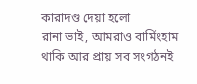কারাদণ্ড দেয়া হলো
রানা ভাই, আমরাও বার্মিংহাম থাকি আর প্রায় সব সংগঠনই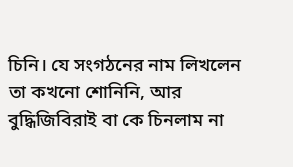চিনি। যে সংগঠনের নাম লিখলেন তা কখনো শোনিনি, আর বুদ্ধিজিবিরাই বা কে চিনলাম না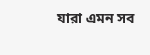যারা এমন সব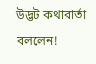উদ্ভট কথাবার্তা বললেন!